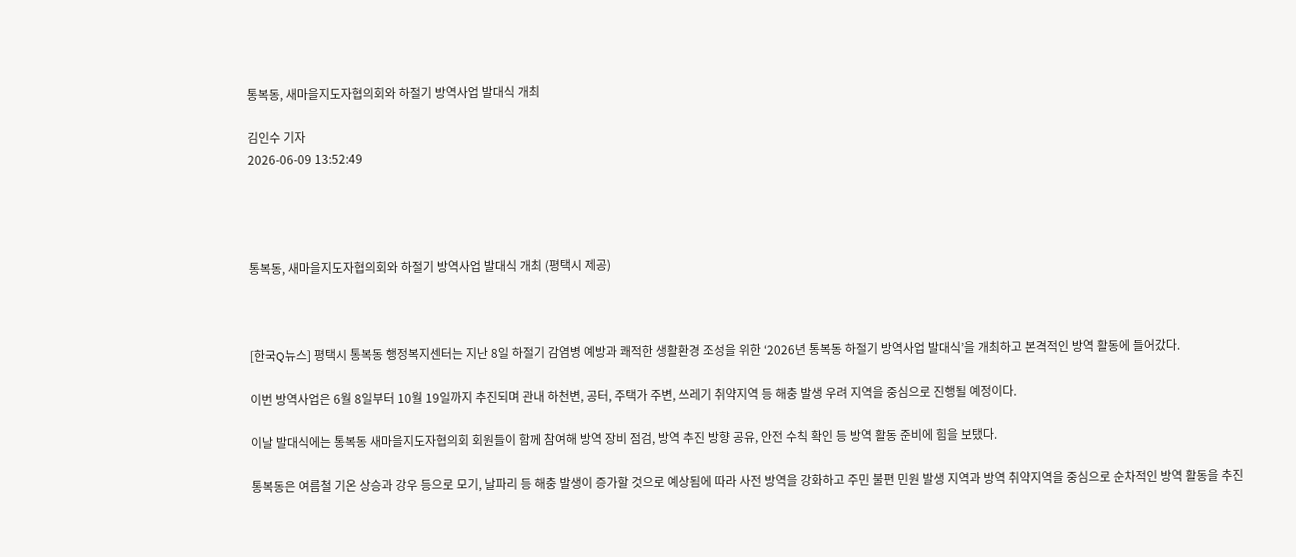통복동, 새마을지도자협의회와 하절기 방역사업 발대식 개최

김인수 기자
2026-06-09 13:52:49




통복동, 새마을지도자협의회와 하절기 방역사업 발대식 개최 (평택시 제공)



[한국Q뉴스] 평택시 통복동 행정복지센터는 지난 8일 하절기 감염병 예방과 쾌적한 생활환경 조성을 위한 ‘2026년 통복동 하절기 방역사업 발대식’을 개최하고 본격적인 방역 활동에 들어갔다.

이번 방역사업은 6월 8일부터 10월 19일까지 추진되며 관내 하천변, 공터, 주택가 주변, 쓰레기 취약지역 등 해충 발생 우려 지역을 중심으로 진행될 예정이다.

이날 발대식에는 통복동 새마을지도자협의회 회원들이 함께 참여해 방역 장비 점검, 방역 추진 방향 공유, 안전 수칙 확인 등 방역 활동 준비에 힘을 보탰다.

통복동은 여름철 기온 상승과 강우 등으로 모기, 날파리 등 해충 발생이 증가할 것으로 예상됨에 따라 사전 방역을 강화하고 주민 불편 민원 발생 지역과 방역 취약지역을 중심으로 순차적인 방역 활동을 추진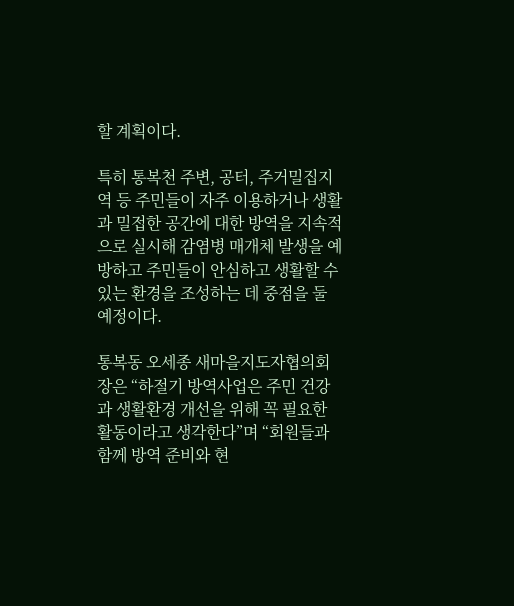할 계획이다.

특히 통복천 주변, 공터, 주거밀집지역 등 주민들이 자주 이용하거나 생활과 밀접한 공간에 대한 방역을 지속적으로 실시해 감염병 매개체 발생을 예방하고 주민들이 안심하고 생활할 수 있는 환경을 조성하는 데 중점을 둘 예정이다.

통복동 오세종 새마을지도자협의회장은 “하절기 방역사업은 주민 건강과 생활환경 개선을 위해 꼭 필요한 활동이라고 생각한다”며 “회원들과 함께 방역 준비와 현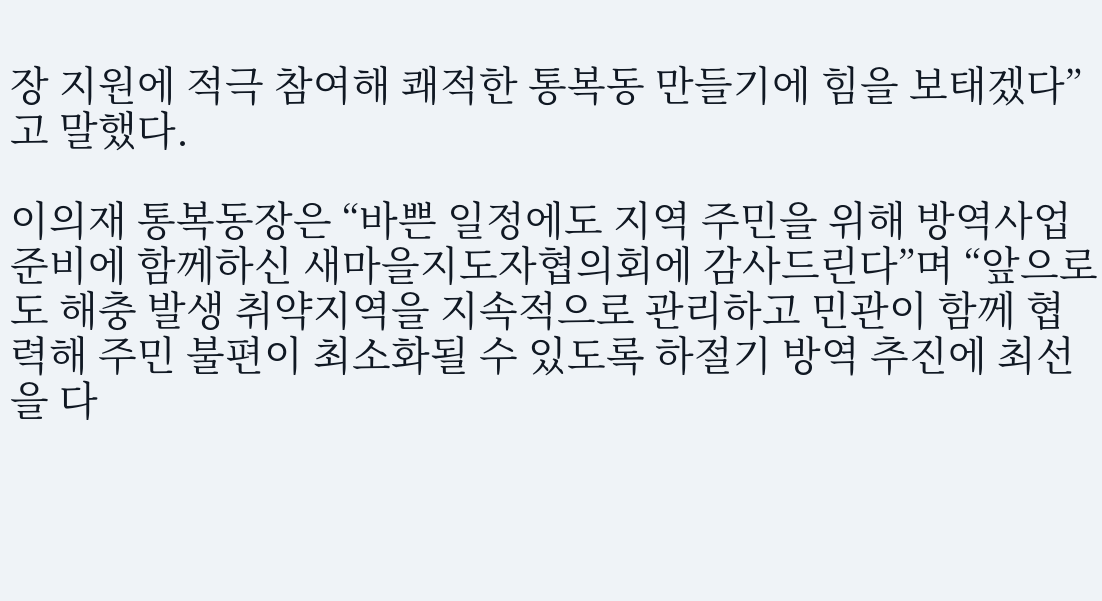장 지원에 적극 참여해 쾌적한 통복동 만들기에 힘을 보태겠다”고 말했다.

이의재 통복동장은 “바쁜 일정에도 지역 주민을 위해 방역사업 준비에 함께하신 새마을지도자협의회에 감사드린다”며 “앞으로도 해충 발생 취약지역을 지속적으로 관리하고 민관이 함께 협력해 주민 불편이 최소화될 수 있도록 하절기 방역 추진에 최선을 다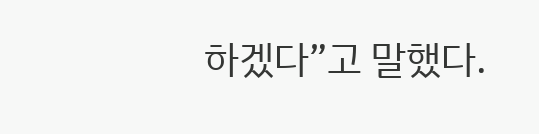하겠다”고 말했다.